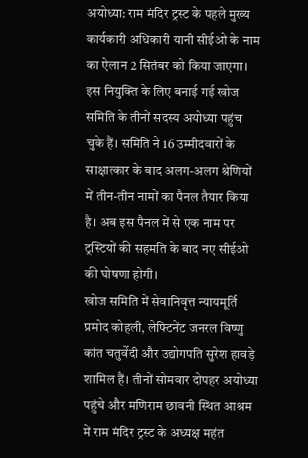अयोध्या: राम मंदिर ट्रस्ट के पहले मुख्य कार्यकारी अधिकारी यानी सीईओ के नाम का ऐलान 2 सितंबर को किया जाएगा। इस नियुक्ति के लिए बनाई गई खोज समिति के तीनों सदस्य अयोध्या पहुंच चुके हैं। समिति ने 16 उम्मीदवारों के साक्षात्कार के बाद अलग-अलग श्रेणियों में तीन-तीन नामों का पैनल तैयार किया है। अब इस पैनल में से एक नाम पर ट्रस्टियों की सहमति के बाद नए सीईओ की घोषणा होगी।
खोज समिति में सेवानिवृत्त न्यायमूर्ति प्रमोद कोहली, लेफ्टिनेंट जनरल विष्णु कांत चतुर्वेदी और उद्योगपति सुरेश हावड़े शामिल हैं। तीनों सोमवार दोपहर अयोध्या पहुंचे और मणिराम छावनी स्थित आश्रम में राम मंदिर ट्रस्ट के अध्यक्ष महंत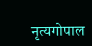नृत्यगोपाल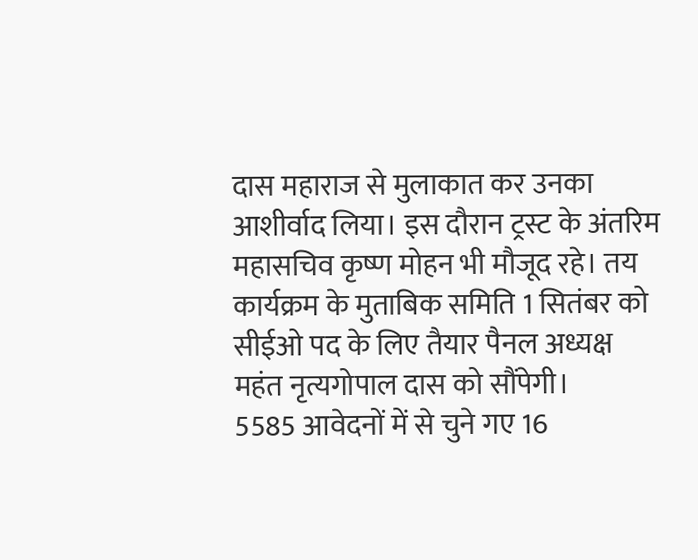दास महाराज से मुलाकात कर उनका आशीर्वाद लिया। इस दौरान ट्रस्ट के अंतरिम महासचिव कृष्ण मोहन भी मौजूद रहे। तय कार्यक्रम के मुताबिक समिति 1 सितंबर को सीईओ पद के लिए तैयार पैनल अध्यक्ष महंत नृत्यगोपाल दास को सौंपेगी।
5585 आवेदनों में से चुने गए 16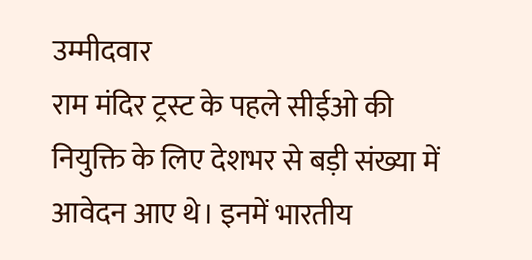उम्मीदवार
राम मंदिर ट्रस्ट के पहले सीईओ की नियुक्ति के लिए देशभर से बड़ी संख्या में आवेदन आए थे। इनमें भारतीय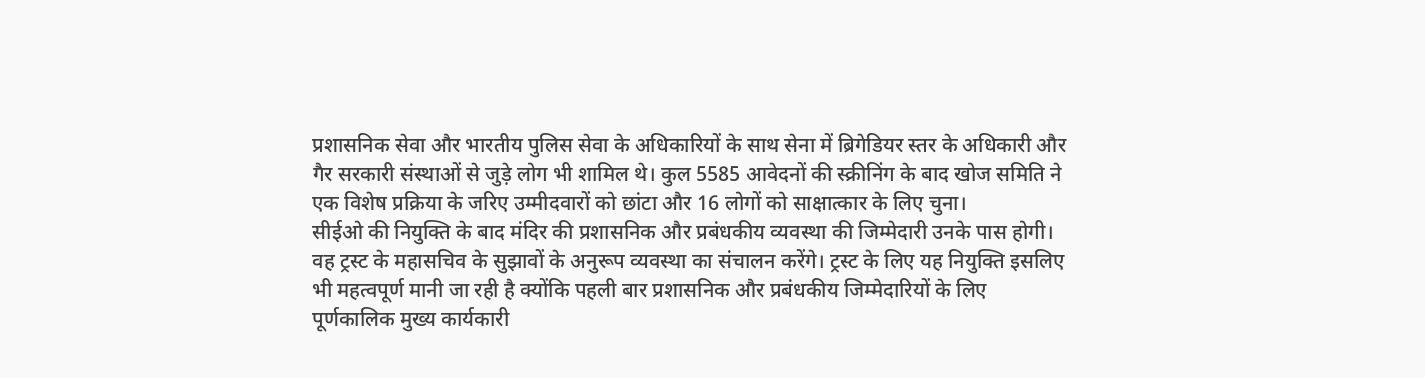प्रशासनिक सेवा और भारतीय पुलिस सेवा के अधिकारियों के साथ सेना में ब्रिगेडियर स्तर के अधिकारी और गैर सरकारी संस्थाओं से जुड़े लोग भी शामिल थे। कुल 5585 आवेदनों की स्क्रीनिंग के बाद खोज समिति ने एक विशेष प्रक्रिया के जरिए उम्मीदवारों को छांटा और 16 लोगों को साक्षात्कार के लिए चुना।
सीईओ की नियुक्ति के बाद मंदिर की प्रशासनिक और प्रबंधकीय व्यवस्था की जिम्मेदारी उनके पास होगी। वह ट्रस्ट के महासचिव के सुझावों के अनुरूप व्यवस्था का संचालन करेंगे। ट्रस्ट के लिए यह नियुक्ति इसलिए भी महत्वपूर्ण मानी जा रही है क्योंकि पहली बार प्रशासनिक और प्रबंधकीय जिम्मेदारियों के लिए पूर्णकालिक मुख्य कार्यकारी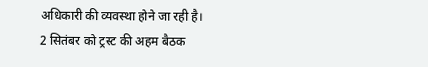अधिकारी की व्यवस्था होने जा रही है।
2 सितंबर को ट्रस्ट की अहम बैठक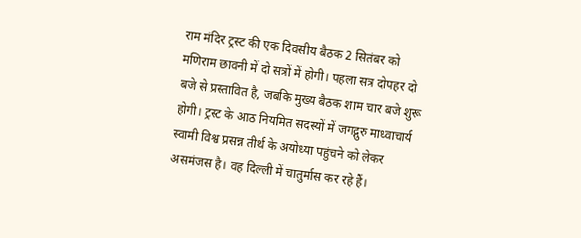राम मंदिर ट्रस्ट की एक दिवसीय बैठक 2 सितंबर को मणिराम छावनी में दो सत्रों में होगी। पहला सत्र दोपहर दो बजे से प्रस्तावित है, जबकि मुख्य बैठक शाम चार बजे शुरू होगी। ट्रस्ट के आठ नियमित सदस्यों में जगद्गुरु माध्वाचार्य स्वामी विश्व प्रसन्न तीर्थ के अयोध्या पहुंचने को लेकर असमंजस है। वह दिल्ली में चातुर्मास कर रहे हैं।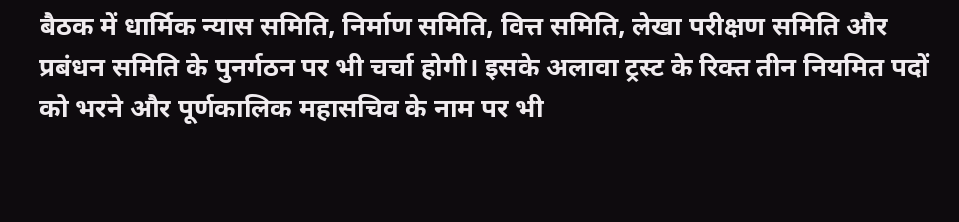बैठक में धार्मिक न्यास समिति, निर्माण समिति, वित्त समिति, लेखा परीक्षण समिति और प्रबंधन समिति के पुनर्गठन पर भी चर्चा होगी। इसके अलावा ट्रस्ट के रिक्त तीन नियमित पदों को भरने और पूर्णकालिक महासचिव के नाम पर भी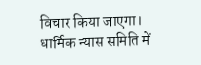विचार किया जाएगा।
धार्मिक न्यास समिति में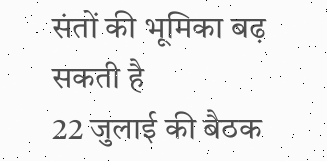संतों की भूमिका बढ़ सकती है
22 जुलाई की बैठक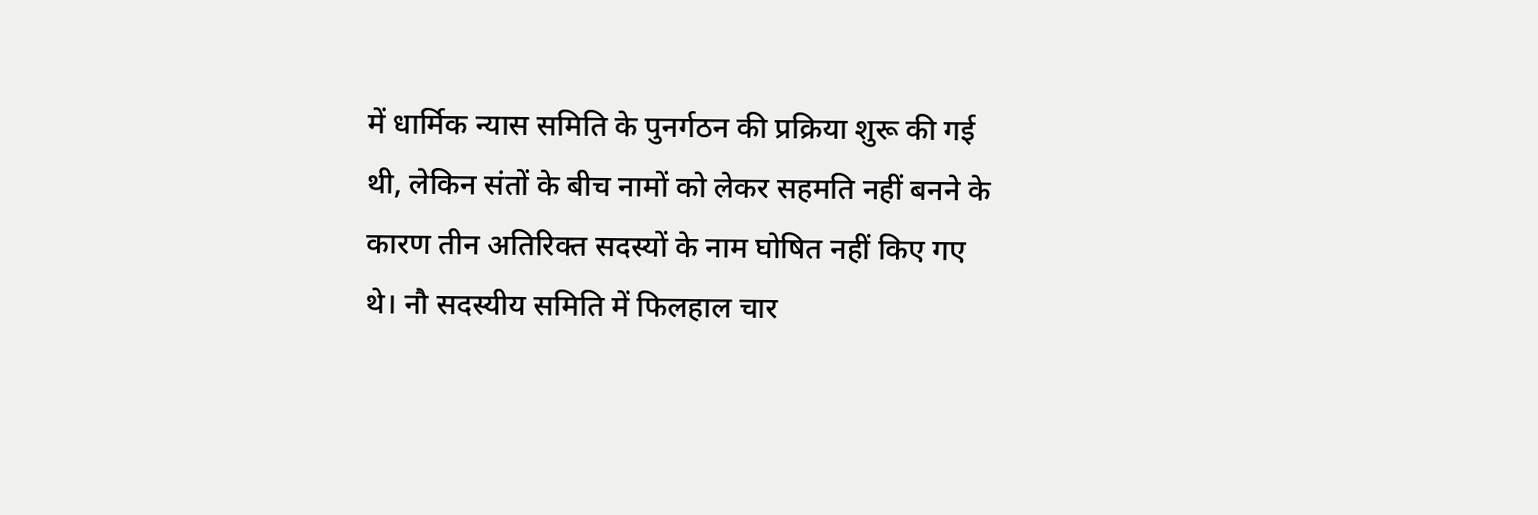में धार्मिक न्यास समिति के पुनर्गठन की प्रक्रिया शुरू की गई थी, लेकिन संतों के बीच नामों को लेकर सहमति नहीं बनने के कारण तीन अतिरिक्त सदस्यों के नाम घोषित नहीं किए गए थे। नौ सदस्यीय समिति में फिलहाल चार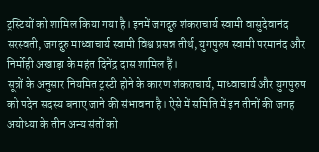ट्रस्टियों को शामिल किया गया है। इनमें जगद्गुरु शंकराचार्य स्वामी वासुदेवानंद सरस्वती, जगद्गुरु माध्वाचार्य स्वामी विश्व प्रसन्न तीर्थ, युगपुरुष स्वामी परमानंद और निर्मोही अखाड़ा के महंत दिनेंद्र दास शामिल हैं।
सूत्रों के अनुसार नियमित ट्रस्टी होने के कारण शंकराचार्य, माध्वाचार्य और युगपुरुष को पदेन सदस्य बनाए जाने की संभावना है। ऐसे में समिति में इन तीनों की जगह अयोध्या के तीन अन्य संतों को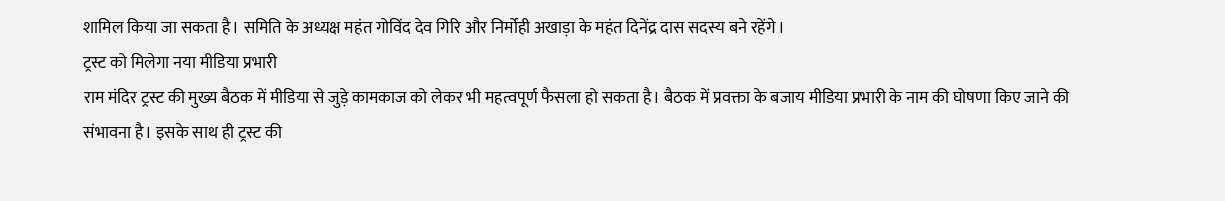शामिल किया जा सकता है। समिति के अध्यक्ष महंत गोविंद देव गिरि और निर्मोही अखाड़ा के महंत दिनेंद्र दास सदस्य बने रहेंगे।
ट्रस्ट को मिलेगा नया मीडिया प्रभारी
राम मंदिर ट्रस्ट की मुख्य बैठक में मीडिया से जुड़े कामकाज को लेकर भी महत्वपूर्ण फैसला हो सकता है। बैठक में प्रवक्ता के बजाय मीडिया प्रभारी के नाम की घोषणा किए जाने की संभावना है। इसके साथ ही ट्रस्ट की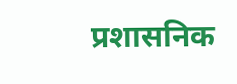प्रशासनिक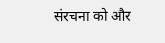संरचना को और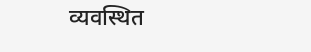व्यवस्थित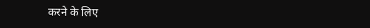करने के लिए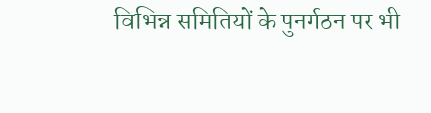विभिन्न समितियों के पुनर्गठन पर भी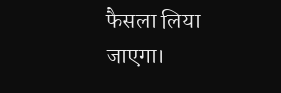फैसला लिया जाएगा।